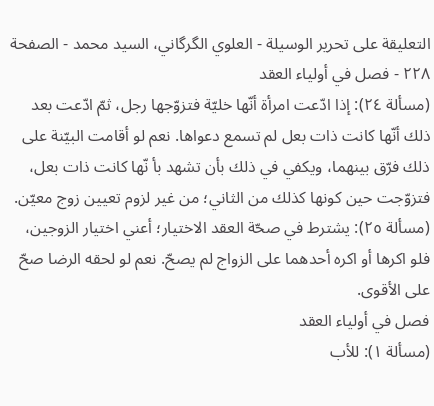التعليقة على تحرير الوسيلة - العلوي الگرگاني، السيد محمد - الصفحة ٢٢٨ - فصل في أولياء العقد
(مسألة ٢٤): إذا ادّعت امرأة أنّها خليّة فتزوّجها رجل، ثمّ ادّعت بعد ذلك أنّها كانت ذات بعل لم تسمع دعواها. نعم لو أقامت البيّنة على ذلك فرّق بينهما، ويكفي في ذلك بأن تشهد بأ نّها كانت ذات بعل، فتزوّجت حين كونها كذلك من الثاني؛ من غير لزوم تعيين زوج معيّن.
(مسألة ٢٥): يشترط في صحّة العقد الاختيار؛ أعني اختيار الزوجين، فلو اكرها أو اكره أحدهما على الزواج لم يصحّ. نعم لو لحقه الرضا صحّ على الأقوى.
فصل في أولياء العقد
(مسألة ١): للأب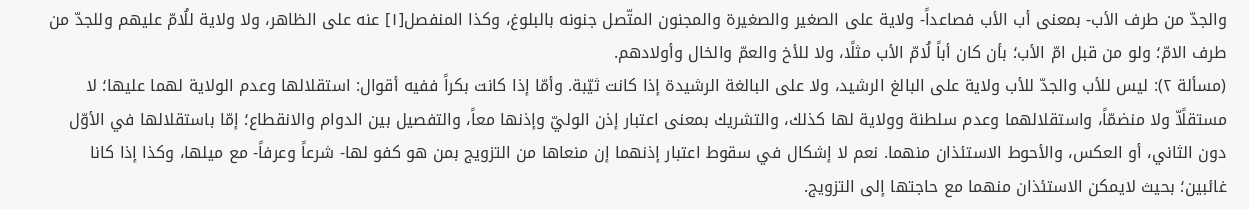والجدّ من طرف الأب- بمعنى أب الأب فصاعداً- ولاية على الصغير والصغيرة والمجنون المتّصل جنونه بالبلوغ، وكذا المنفصل[١] عنه على الظاهر، ولا ولاية للُامّ عليهم وللجدّ من طرف الامّ؛ ولو من قبل امّ الأب؛ بأن كان أباً لُامّ الأب مثلًا، ولا للأخ والعمّ والخال وأولادهم.
(مسألة ٢): ليس للأب والجدّ للأب ولاية على البالغ الرشيد، ولا على البالغة الرشيدة إذا كانت ثيّبة. وأمّا إذا كانت بكراً ففيه أقوال: استقلالها وعدم الولاية لهما عليها؛ لا مستقلًاّ ولا منضمّاً، واستقلالهما وعدم سلطنة وولاية لها كذلك، والتشريك بمعنى اعتبار إذن الوليّ وإذنها معاً، والتفصيل بين الدوام والانقطاع؛ إمّا باستقلالها في الأوّل دون الثاني، أو العكس، والأحوط الاستئذان منهما. نعم لا إشكال في سقوط اعتبار إذنهما إن منعاها من التزويج بمن هو كفو لها- شرعاً وعرفاً- مع ميلها، وكذا إذا كانا غائبين؛ بحيث لايمكن الاستئذان منهما مع حاجتها إلى التزويج.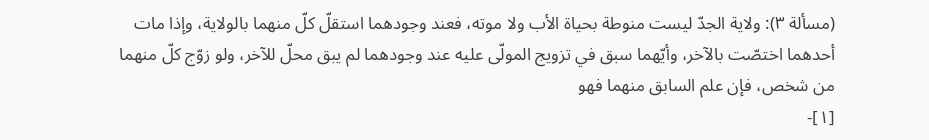(مسألة ٣): ولاية الجدّ ليست منوطة بحياة الأب ولا موته، فعند وجودهما استقلّ كلّ منهما بالولاية، وإذا مات أحدهما اختصّت بالآخر، وأيّهما سبق في تزويج المولّى عليه عند وجودهما لم يبق محلّ للآخر، ولو زوّج كلّ منهما من شخص، فإن علم السابق منهما فهو
[١]-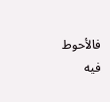فالأحوط فيه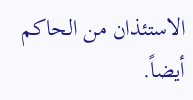الاستئذان من الحاكم أيضاً.